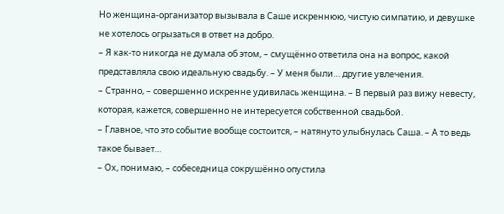Но женщина-организатор вызывала в Саше искреннюю, чистую симпатию, и девушке не хотелось огрызаться в ответ на добро.
– Я как-то никогда не думала об этом, – смущённо ответила она на вопрос, какой представляла свою идеальную свадьбу. – У меня были… другие увлечения.
– Странно, – совершенно искренне удивилась женщина. – В первый раз вижу невесту, которая, кажется, совершенно не интересуется собственной свадьбой.
– Главное, что это событие вообще состоится, – натянуто улыбнулась Саша. – А то ведь такое бывает…
– Ох, понимаю, – собеседница сокрушённо опустила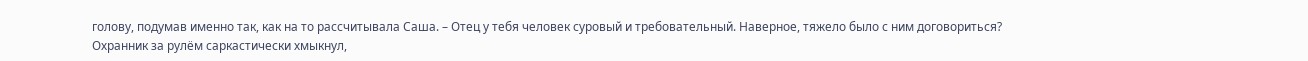голову, подумав именно так, как на то рассчитывала Саша. – Отец у тебя человек суровый и требовательный. Наверное, тяжело было с ним договориться?
Охранник за рулём саркастически хмыкнул,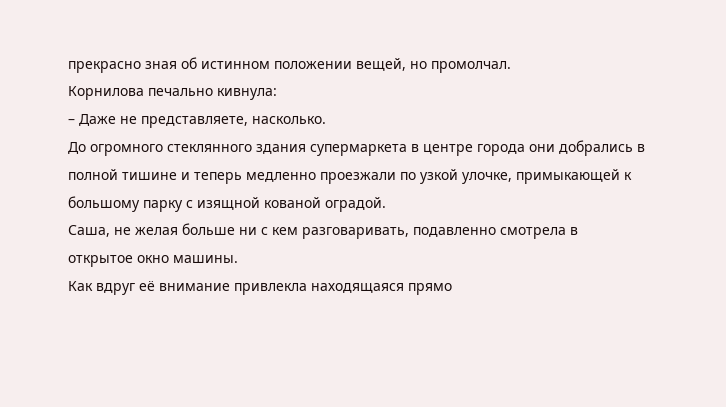прекрасно зная об истинном положении вещей, но промолчал.
Корнилова печально кивнула:
– Даже не представляете, насколько.
До огромного стеклянного здания супермаркета в центре города они добрались в полной тишине и теперь медленно проезжали по узкой улочке, примыкающей к большому парку с изящной кованой оградой.
Саша, не желая больше ни с кем разговаривать, подавленно смотрела в открытое окно машины.
Как вдруг её внимание привлекла находящаяся прямо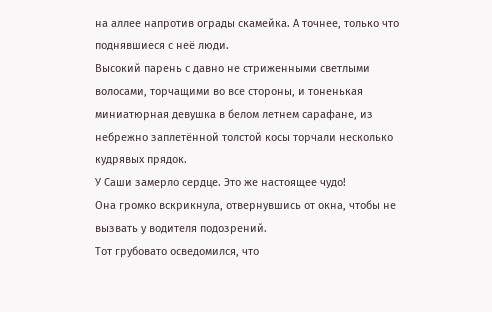на аллее напротив ограды скамейка. А точнее, только что поднявшиеся с неё люди.
Высокий парень с давно не стриженными светлыми волосами, торчащими во все стороны, и тоненькая миниатюрная девушка в белом летнем сарафане, из небрежно заплетённой толстой косы торчали несколько кудрявых прядок.
У Саши замерло сердце. Это же настоящее чудо!
Она громко вскрикнула, отвернувшись от окна, чтобы не вызвать у водителя подозрений.
Тот грубовато осведомился, что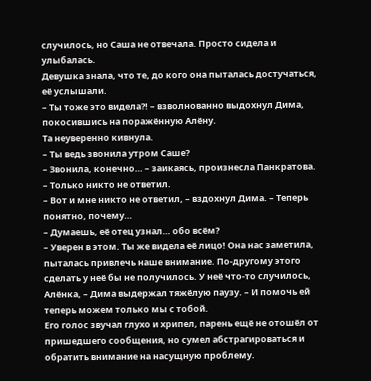случилось, но Саша не отвечала. Просто сидела и улыбалась.
Девушка знала, что те, до кого она пыталась достучаться, её услышали.
– Ты тоже это видела?! – взволнованно выдохнул Дима, покосившись на поражённую Алёну.
Та неуверенно кивнула.
– Ты ведь звонила утром Саше?
– Звонила, конечно… – заикаясь, произнесла Панкратова. – Только никто не ответил.
– Вот и мне никто не ответил, – вздохнул Дима. – Теперь понятно, почему…
– Думаешь, её отец узнал… обо всём?
– Уверен в этом. Ты же видела её лицо! Она нас заметила, пыталась привлечь наше внимание. По-другому этого сделать у неё бы не получилось. У неё что-то случилось, Алёнка, – Дима выдержал тяжёлую паузу. – И помочь ей теперь можем только мы с тобой.
Его голос звучал глухо и хрипел, парень ещё не отошёл от пришедшего сообщения, но сумел абстрагироваться и обратить внимание на насущную проблему.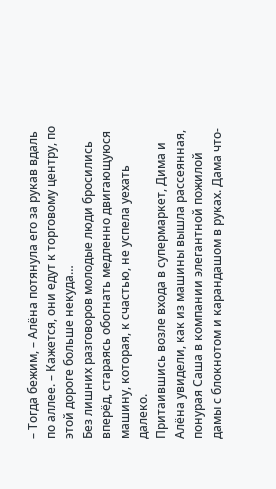– Тогда бежим, – Алёна потянула его за рукав вдаль по аллее. – Кажется, они едут к торговому центру, по этой дороге больше некуда…
Без лишних разговоров молодые люди бросились вперёд, стараясь обогнать медленно двигающуюся машину, которая, к счастью, не успела уехать далеко.
Притаившись возле входа в супермаркет, Дима и Алёна увидели, как из машины вышла рассеянная, понурая Саша в компании элегантной пожилой дамы с блокнотом и карандашом в руках. Дама что-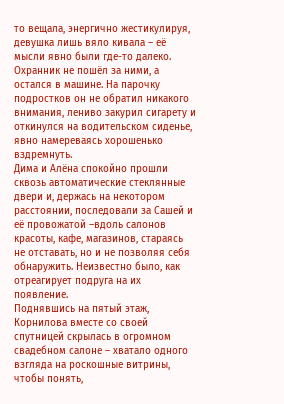то вещала, энергично жестикулируя, девушка лишь вяло кивала – её мысли явно были где-то далеко.
Охранник не пошёл за ними, а остался в машине. На парочку подростков он не обратил никакого внимания, лениво закурил сигарету и откинулся на водительском сиденье, явно намереваясь хорошенько вздремнуть.
Дима и Алёна спокойно прошли сквозь автоматические стеклянные двери и, держась на некотором расстоянии, последовали за Сашей и её провожатой –вдоль салонов красоты, кафе, магазинов, стараясь не отставать, но и не позволяя себя обнаружить. Неизвестно было, как отреагирует подруга на их появление.
Поднявшись на пятый этаж, Корнилова вместе со своей спутницей скрылась в огромном свадебном салоне – хватало одного взгляда на роскошные витрины, чтобы понять,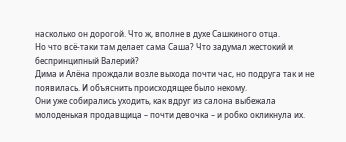насколько он дорогой. Что ж, вполне в духе Сашкиного отца.
Но что всё-таки там делает сама Саша? Что задумал жестокий и беспринципный Валерий?
Дима и Алёна прождали возле выхода почти час, но подруга так и не появилась. И объяснить происходящее было некому.
Они уже собирались уходить, как вдруг из салона выбежала молоденькая продавщица – почти девочка – и робко окликнула их.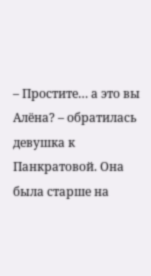– Простите… а это вы Алёна? – обратилась девушка к Панкратовой. Она была старше на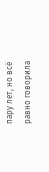пару лет, но всё равно говорила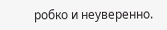робко и неуверенно.